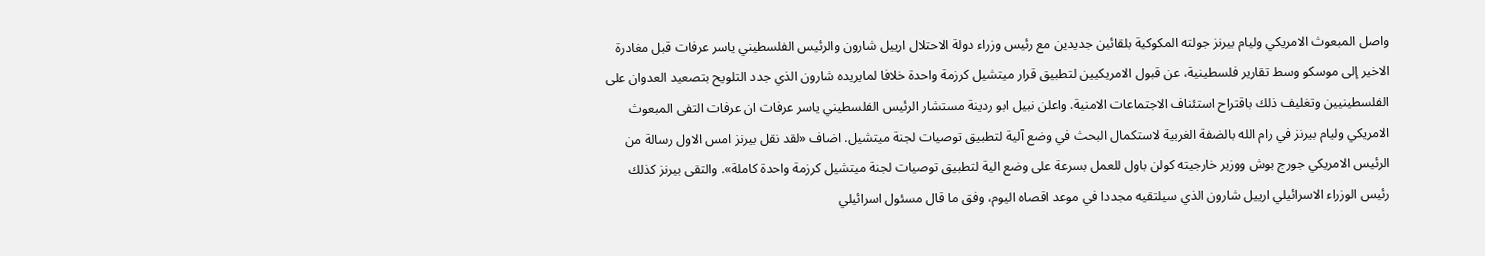واصل المبعوث الامريكي وليام بيرنز جولته المكوكية بلقائين جديدين مع رئيس وزراء دولة الاحتلال ارييل شارون والرئيس الفلسطيني ياسر عرفات قبل مغادرة الاخير إلى موسكو وسط تقارير فلسطينية، عن قبول الامريكيين لتطبيق قرار ميتشيل كرزمة واحدة خلافا لمايريده شارون الذي جدد التلويح بتصعيد العدوان على الفلسطينيين وتغليف ذلك باقتراح استئناف الاجتماعات الامنية. واعلن نبيل ابو ردينة مستشار الرئيس الفلسطيني ياسر عرفات ان عرفات التفى المبعوث الامريكي وليام بيرنز في رام الله بالضفة الغربية لاستكمال البحث في وضع آلية لتطبيق توصيات لجنة ميتشيل. اضاف «لقد نقل بيرنز امس الاول رسالة من الرئيس الامريكي جورج بوش ووزير خارجيته كولن باول للعمل بسرعة على وضع الية لتطبيق توصيات لجنة ميتشيل كرزمة واحدة كاملة». والتقى بيرنز كذلك رئيس الوزراء الاسرائيلي ارييل شارون الذي سيلتقيه مجددا في موعد اقصاه اليوم، وفق ما قال مسئول اسرائيلي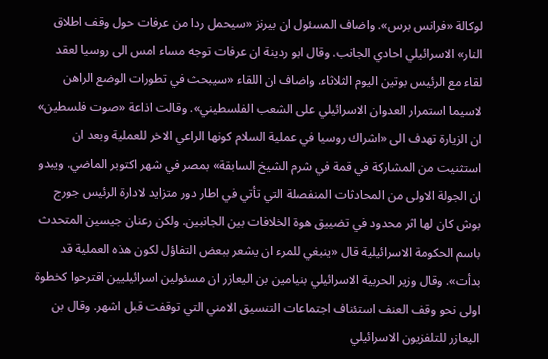لوكالة «فرانس برس». واضاف المسئول ان بيرنز «سيحمل ردا من عرفات حول وقف اطلاق النار» الاسرائيلي احادي الجانب. وقال ابو ردينة ان عرفات توجه مساء امس الى روسيا لعقد لقاء مع الرئيس بوتين اليوم الثلاثاء. واضاف ان اللقاء «سيبحث في تطورات الوضع الراهن لاسيما استمرار العدوان الاسرائيلي على الشعب الفلسطيني». وقالت اذاعة «صوت فلسطين» ان الزيارة تهدف الى «اشراك روسيا في عملية السلام كونها الراعي الاخر للعملية وبعد ان استثنيت من المشاركة في قمة في شرم الشيخ السابقة» بمصر في شهر اكتوبر الماضي. ويبدو ان الجولة الاولى من المحادثات المنفصلة التي تأتي في اطار دور متزايد لادارة الرئيس جورج بوش كان لها اثر محدود في تضييق هوة الخلافات بين الجانبين. ولكن رعنان جيسين المتحدث باسم الحكومة الاسرائيلية قال «ينبغي للمرء ان يشعر ببعض التفاؤل لكون هذه العملية قد بدأت». وقال وزير الحربية الاسرائيلي بنيامين بن اليعازر ان مسئولين اسرائيليين اقترحوا كخطوة اولى نحو وقف العنف استئناف اجتماعات التنسيق الامني التي توقفت قبل اشهر. وقال بن اليعازر للتلفزيون الاسرائيلي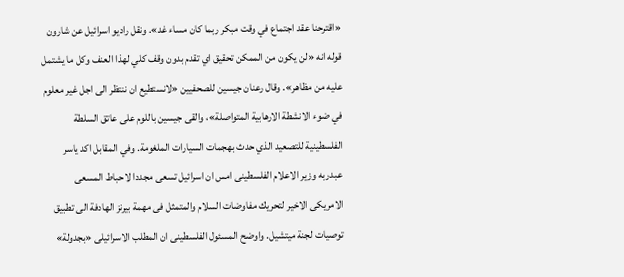«اقترحنا عقد اجتماع في وقت مبكر ربما كان مساء غد». ونقل راديو اسرائيل عن شارون قوله انه «لن يكون من الممكن تحقيق اي تقدم بدون وقف كلي لهذا العنف وكل ما يشتمل عليه من مظاهر». وقال رعنان جيسين للصحفيين «لانستطيع ان ننتظر الى اجل غير معلوم في ضوء الانشطة الارهابية المتواصلة»، والقى جيسين باللوم على عاتق السلطة الفلسطينية للتصعيد الذي حدث بهجمات السيارات الملغومة. وفي المقابل اكد ياسر عبدربه وزير الاعلام الفلسطينى امس ان اسرائيل تسعى مجددا لاحباط المسعى الامريكى الاخير لتحريك مفاوضات السلام والمتمثل فى مهمة بيرنز الهادفة الى تطبيق توصيات لجنة ميتشيل. واوضح المسئول الفلسطينى ان المطلب الاسرائيلى «بجدولة»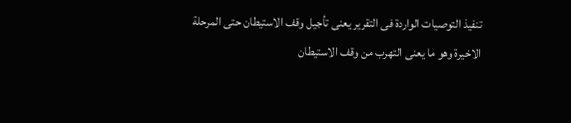تنفيذ التوصيات الواردة فى التقرير يعنى تأجيل وقف الاستيطان حتى المرحلة الاخيرة وهو ما يعنى التهرب من وقف الاستيطان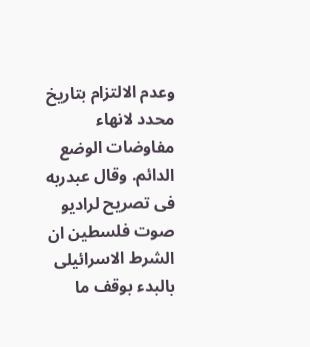وعدم الالتزام بتاريخ محدد لانهاء مفاوضات الوضع الدائم. وقال عبدربه فى تصريح لراديو صوت فلسطين ان الشرط الاسرائيلى بالبدء بوقف ما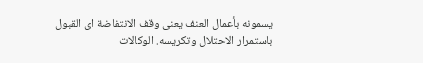يسمونه بأعمال العنف يعنى وقف الانتفاضة اى القبول باستمرار الاحتلال وتكريسه. الوكالات